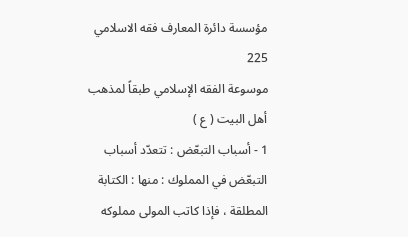مؤسسة دائرة المعارف فقه الاسلامي
225
موسوعة الفقه الإسلامي طبقاً لمذهب أهل البيت ( ع )
1 - أسباب التبعّض : تتعدّد أسباب التبعّض في المملوك : منها : الكتابة المطلقة ، فإذا كاتب المولى مملوكه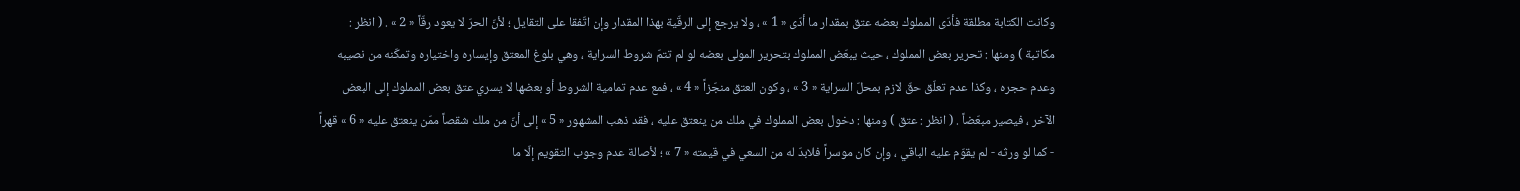وكانت الكتابة مطلقة فأدّى المملوك بعضه عتق بمقدار ما أدّى « 1 » ، ولا يرجع إلى الرقّية بهذا المقدار وإن اتّفقا على التقايل ؛ لأنّ الحرّ لا يعود رقّاً « 2 » . ( انظر : مكاتبة ) ومنها : تحرير بعض المملوك ، حيث يبعّض المملوك بتحرير المولى بعضه لو لم تتمّ شروط السراية ، وهي بلوغ المعتق وإيساره واختياره وتمكّنه من نصيبه وعدم حجره ، وكذا عدم تعلّق حقّ لازم بمحلّ السراية « 3 » ، وكون العتق منجّزاً « 4 » ، فمع عدم تمامية الشروط أو بعضها لا يسري عتق بعض المملوك إلى البعض الآخر ، فيصير مبعّضاً . ( انظر : عتق ) ومنها : دخول بعض المملوك في ملك من ينعتق عليه ، فقد ذهب المشهور « 5 » إلى أنّ من ملك شقصاً ممّن ينعتق عليه « 6 » قهراً - كما لو ورثه - لم يقوّم عليه الباقي ، وإن كان موسراً فلابدّ له من السعي في قيمته « 7 » ؛ لأصالة عدم وجوب التقويم إلّا ما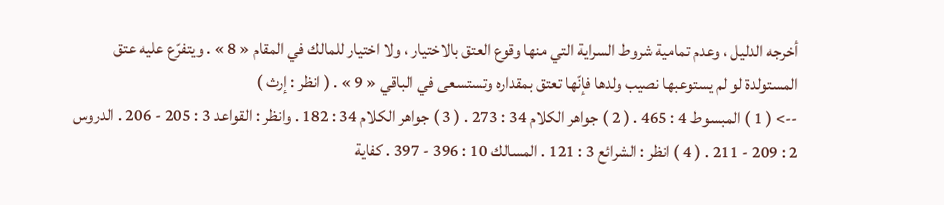أخرجه الدليل ، وعدم تمامية شروط السراية التي منها وقوع العتق بالاختيار ، ولا اختيار للمالك في المقام « 8 » . ويتفرّع عليه عتق المستولدة لو لم يستوعبها نصيب ولدها فإنّها تعتق بمقداره وتستسعى في الباقي « 9 » . ( انظر : إرث )
--> ( 1 ) المبسوط 4 : 465 . ( 2 ) جواهر الكلام 34 : 273 . ( 3 ) جواهر الكلام 34 : 182 . وانظر : القواعد 3 : 205 - 206 . الدروس 2 : 209 - 211 . ( 4 ) انظر : الشرائع 3 : 121 . المسالك 10 : 396 - 397 . كفاية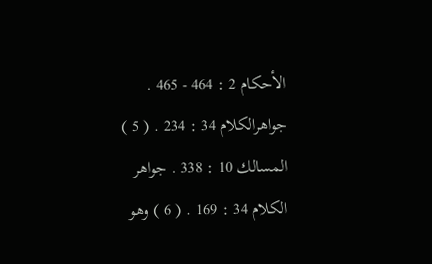الأحكام 2 : 464 - 465 . جواهرالكلام 34 : 234 . ( 5 ) المسالك 10 : 338 . جواهر الكلام 34 : 169 . ( 6 ) وهو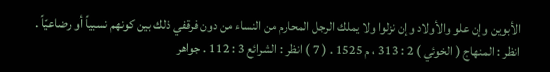الأبوين وإن علو والأولاد وإن نزلوا ولا يملك الرجل المحارم من النساء من دون فرقفي ذلك بين كونهم نسبياً أو رضاعيّاً . انظر : المنهاج ( الخوئي ) 2 : 313 ، م 1525 . ( 7 ) انظر : الشرائع 3 : 112 . جواهر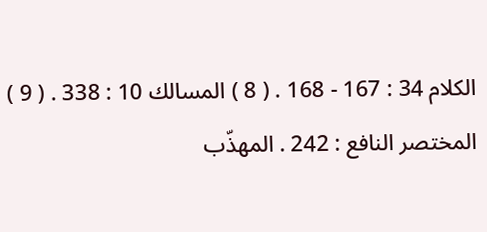الكلام 34 : 167 - 168 . ( 8 ) المسالك 10 : 338 . ( 9 ) المختصر النافع : 242 . المهذّب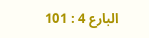البارع 4 : 101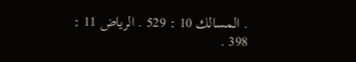. المسالك 10 : 529 . الرياض 11 : 398 .